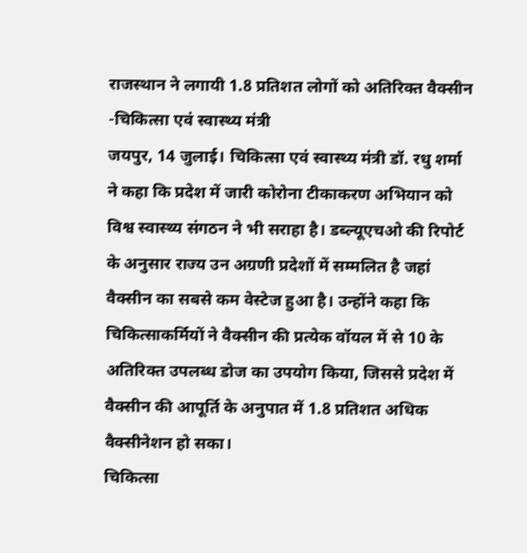राजस्थान ने लगायी 1.8 प्रतिशत लोगों को अतिरिक्त वैक्सीन -चिकित्सा एवं स्वास्थ्य मंत्री
जयपुर, 14 जुलाई। चिकित्सा एवं स्वास्थ्य मंत्री डॉ. रधु शर्मा ने कहा कि प्रदेश में जारी कोरोना टीकाकरण अभियान को विश्व स्वास्थ्य संगठन ने भी सराहा है। डब्ल्यूएचओ की रिपोर्ट के अनुसार राज्य उन अग्रणी प्रदेशों में सम्मलित है जहां वैक्सीन का सबसे कम वेस्टेज हुआ है। उन्होंने कहा कि चिकित्साकर्मियों ने वैक्सीन की प्रत्येक वॉयल में से 10 के अतिरिक्त उपलब्ध डोज का उपयोग किया, जिससे प्रदेश में वैक्सीन की आपूर्ति के अनुपात में 1.8 प्रतिशत अधिक वैक्सीनेशन हो सका।
चिकित्सा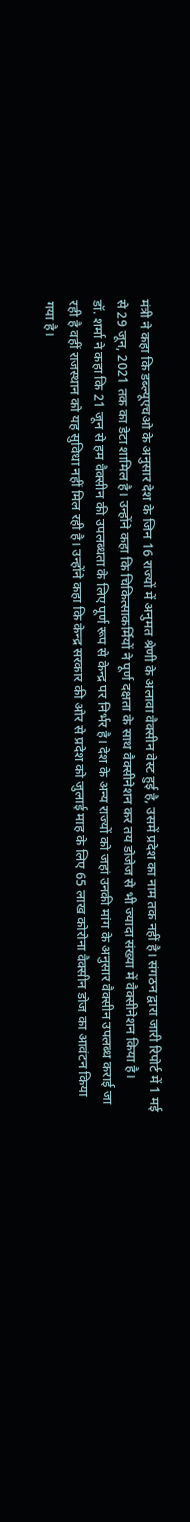मंत्री ने कहा कि डब्ल्यूएचओ के अनुसार देश के जिन 16 राज्यों में अनुमत श्रेणी के अलावा वैक्सीन वेस्ट हुई है, उसमें प्रदेश का नाम तक नहीं है। संगठन द्वारा जारी रिपोर्ट में 1 मई से 29 जून, 2021 तक का डेटा शामिल है। उन्होंने कहा कि चिकित्साकर्मियों ने पूर्ण दक्षता के साथ वैक्सीनेशन कर तय डोजेज से भी ज्यादा संख्या में वैक्सीनेशन किया है।
डॉ. शर्मा ने कहा कि 21 जून से हम वैक्सीन की उपलब्धता के लिए पूर्ण रूप से केन्द्र पर निर्भर है। देश के अन्य राज्यों को जहां उनकी मांग के अनुसार वैक्सीन उपलब्ध कराई जा रही है वहीं राजस्थान को यह सुविधा नहीं मिल रही है। उन्होंने कहा कि केन्द्र सरकार की ओर से प्रदेश को जुलाई माह के लिए 65 लाख कोरोना वैक्सीन डोज का आवंटन किया गया है।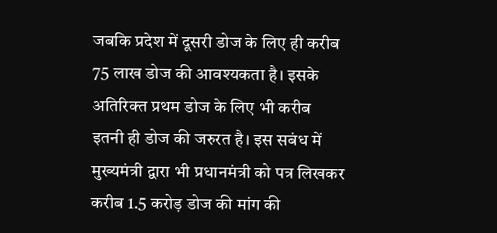जबकि प्रदेश में दूसरी डोज के लिए ही करीब 75 लाख डोज की आवश्यकता है। इसके अतिरिक्त प्रथम डोज के लिए भी करीब इतनी ही डोज की जरुरत है। इस सबंध में मुख्यमंत्री द्वारा भी प्रधानमंत्री को पत्र लिखकर करीब 1.5 करोड़ डोज की मांग की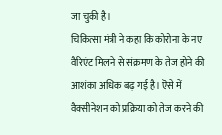जा चुकी है।
चिकित्सा मंत्री ने कहा कि कोरोना के नए वैरिएंट मिलने से संक्रमण के तेज होने की आशंका अधिक बढ़ गई है। ऎसे में वैक्सीनेशन को प्रक्रिया को तेज करने की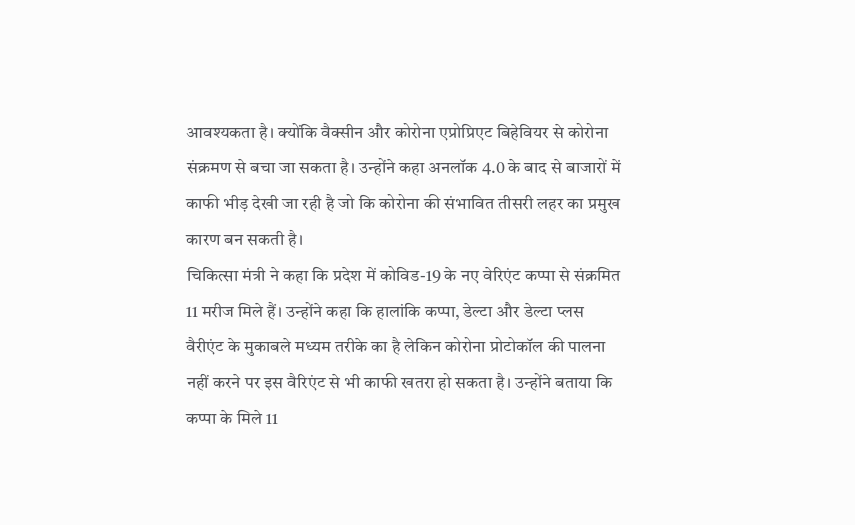आवश्यकता है। क्योंकि वैक्सीन और कोरोना एप्रोप्रिएट बिहेवियर से कोरोना संक्रमण से बचा जा सकता है। उन्होंने कहा अनलॉक 4.0 के बाद से बाजारों में काफी भीड़ देखी जा रही है जो कि कोरोना की संभावित तीसरी लहर का प्रमुख कारण बन सकती है।
चिकित्सा मंत्री ने कहा कि प्रदेश में कोविड-19 के नए वेरिएंट कप्पा से संक्रमित 11 मरीज मिले हैं। उन्होंने कहा कि हालांकि कप्पा, डेल्टा और डेल्टा प्लस वैरीएंट के मुकाबले मध्यम तरीके का है लेकिन कोरोना प्रोटोकॉल की पालना नहीं करने पर इस वैरिएंट से भी काफी खतरा हो सकता है। उन्होंने बताया कि कप्पा के मिले 11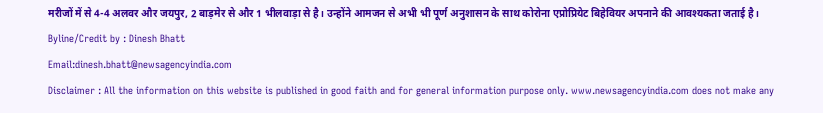मरीजों में से 4-4 अलवर और जयपुर, 2 बाड़मेर से और 1 भीलवाड़ा से है। उन्होंने आमजन से अभी भी पूर्ण अनुशासन के साथ कोरोना एप्रोप्रियेट बिहेवियर अपनाने की आवश्यकता जताई है।
Byline/Credit by : Dinesh Bhatt
Email:dinesh.bhatt@newsagencyindia.com
Disclaimer : All the information on this website is published in good faith and for general information purpose only. www.newsagencyindia.com does not make any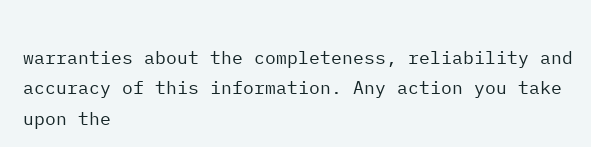warranties about the completeness, reliability and accuracy of this information. Any action you take upon the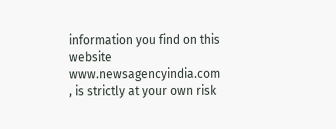information you find on this website www.newsagencyindia.com , is strictly at your own risk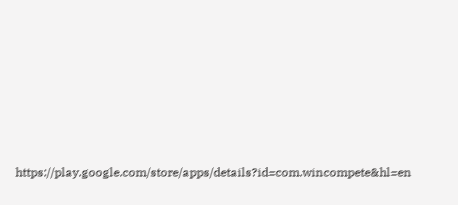https://play.google.com/store/apps/details?id=com.wincompete&hl=en